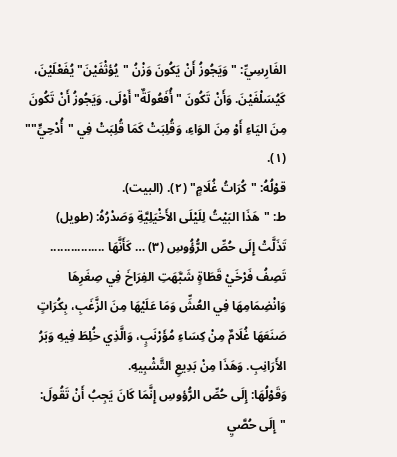الفَارِسِيِّ: "وَيَجُوزُ أَنْ يَكُونَ وَزْنُ "يُؤثْفَيْنَ" يُفَعْلَيْنَ، كَيُسَلْفَيْنَ. وَأَنْ تَكُونَ "أُفَعُولَةٌ" أَوْلَى. وَيَجُوزُ أَنْ تَكُونَ مِنَ اليَاءِ أَوْ مِنَ الوَاءِ، وَقُلِبَتْ كَمَا قُلِبَتْ فِي "أُدْحِيٍّ"" (١).
قوْلُهُ: "كُرَاتُ غُلَامٍ" (٢). (البيت).
ط: "هَذَا البَيْتُ لِلَيْلَى الأَخْيَلِيَّةِ وَصَدْرُهُ: (طويل)
تَذَلَّتْ إِلَى حُصِّ الرُّؤُوسِ (٣) … كَأَنَّهَا ................
تَصِفُ فَرْخَيْ قَطَاةٍ شَبَّهَتِ الفِرَاخَ فِي صِغَرِهَا وَانْضِمَامِهَا فِي العُشِّ وَمَا عَلَيْهَا مِنَ الزَّغَبِ، بِكُرَاتٍ صَنَعَهَا غُلَامٌ مِنْ كِسَاءِ مُؤَرْنَبٍ، وَالَّذِي خُلِطَ فِيهِ وَبَرُ الأَرَانِبِ. وَهَذَا مِنْ بَدِيعِ التَّشْبِيهِ.
وَقَوْلُهَا: إِلَى حُصِّ الرُّؤوسِ إِنَّمَا كَانَ يَجِبُ أَنْ تَقُولَ: "إِلَى حُصَّيِ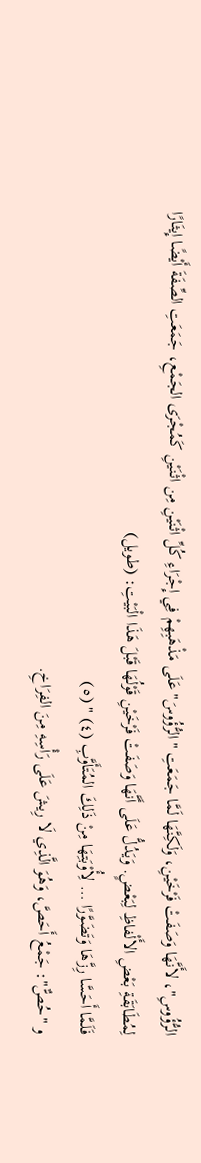الرُّؤُوسِ"، لأَنَّهَا وَصَفَتْ فَرْخَيْنِ، وَلَكِنَّهَا لَمَّا جَمَعَتِ "الرُّؤُوسَ" عَلَى مَذْهَبِهِمْ فِي إِجْرَاءِ كُلِّ اثْنَيْنِ مِن اثْنَيْنِ كَمُجْرَى الجَمْعِ، جَمَعَتِ الصِّفَةَ أَيْضًا إِيثَارًا لِمُطَابَقَةِ بَعْضِ الأَلْفاظِ لِبَعْضٍ. وَيَدُلُّ عَلَى أَنَّهَا وَصَفَتْ فَرْخَيْنِ قَوْلُهَا قَبْلَ هَذَا الْبَيْتِ: (طويل)
فَلَمَّا أَحَسَّا رِزَّهَا وَتَضَوَّرًا … لِأُوْبَتِهَا مِنْ ذَلِكَ المُتَأَوَّبِ (٤) " (٥)
و "حُصٌّ": جَمْعُ أَحَصَّ، وَهُوَ الَّذِي لَا رِيشَ عَلَى رَأْسِهِ مِنَ الفِرَاخِ.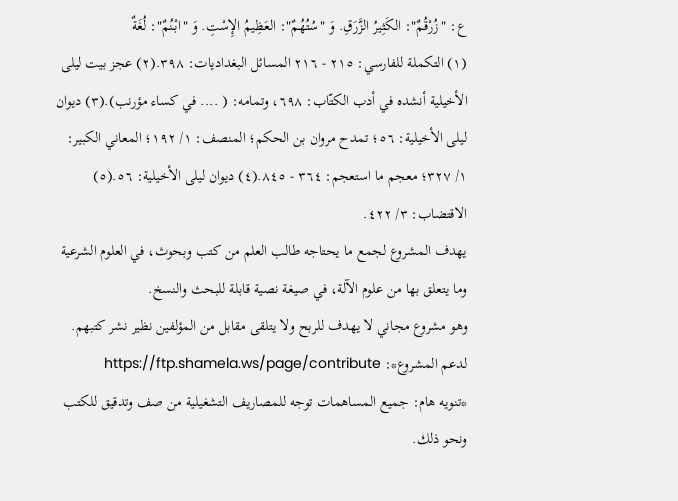ع: "زُرْقُمٌ": الكَثِيرُ الزَّرَقِ. وَ "سُتُهُمٌ": العَظِيمُ الإِسْتِ. وَ "ابْنُمٌ": لُغَةٌ
(١) التكملة للفارسي: ٢١٥ - ٢١٦ المسائل البغداديات: ٣٩٨.(٢) عجز بيت ليلى الأخيلية أنشده في أدب الكتّاب: ٦٩٨، وتمامه: ( .... في كساء مؤرنب).(٣) ديوان ليلى الأخيلية: ٥٦؛ تمدح مروان بن الحكم؛ المنصف: ١/ ١٩٢؛ المعاني الكبير: ١/ ٣٢٧؛ معجم ما استعجم: ٣٦٤ - ٨٤٥.(٤) ديوان ليلى الأخيلية: ٥٦.(٥) الاقتضاب: ٣/ ٤٢٢.
يهدف المشروع لجمع ما يحتاجه طالب العلم من كتب وبحوث، في العلوم الشرعية وما يتعلق بها من علوم الآلة، في صيغة نصية قابلة للبحث والنسخ.
وهو مشروع مجاني لا يهدف للربح ولا يتلقى مقابل من المؤلفين نظير نشر كتبهم.
لدعم المشروع*: https://ftp.shamela.ws/page/contribute
*تنويه هام: جميع المساهمات توجه للمصاريف التشغيلية من صف وتدقيق للكتب ونحو ذلك.